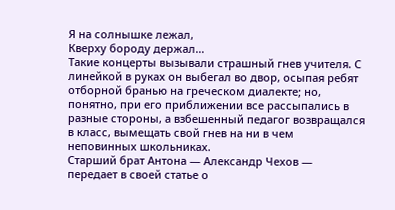Я на солнышке лежал,
Кверху бороду держал…
Такие концерты вызывали страшный гнев учителя. С линейкой в руках он выбегал во двор, осыпая ребят отборной бранью на греческом диалекте; но, понятно, при его приближении все рассыпались в разные стороны, а взбешенный педагог возвращался в класс, вымещать свой гнев на ни в чем неповинных школьниках.
Старший брат Антона — Александр Чехов — передает в своей статье о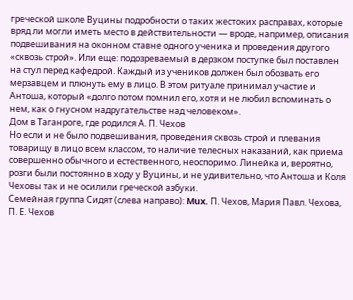греческой школе Вуцины подробности о таких жестоких расправах, которые вряд ли могли иметь место в действительности — вроде, например, описания подвешивания на оконном ставне одного ученика и проведения другого «сквозь строй». Или еще: подозреваемый в дерзком поступке был поставлен на стул перед кафедрой. Каждый из учеников должен был обозвать его мерзавцем и плюнуть ему в лицо. В этом ритуале принимал участие и Антоша, который «долго потом помнил его, хотя и не любил вспоминать о нем, как о гнусном надругательстве над человеком».
Дом в Таганроге, где родился А. П. Чехов
Но если и не было подвешивания, проведения сквозь строй и плевания товарищу в лицо всем классом, то наличие телесных наказаний, как приема совершенно обычного и естественного, неоспоримо. Линейка и, вероятно, розги были постоянно в ходу у Вуцины, и не удивительно, что Антоша и Коля Чеховы так и не осилили греческой азбуки.
Семейная группа Сидят (слева направо): Mux. П. Чехов, Мария Павл. Чехова, П. Е. Чехов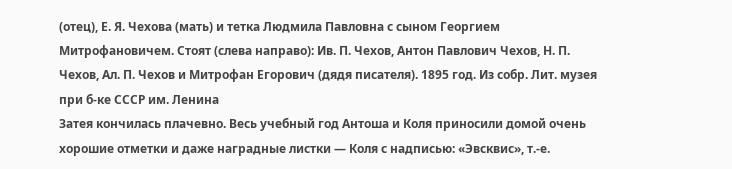(отец), Е. Я. Чехова (мать) и тетка Людмила Павловна с сыном Георгием Митрофановичем. Стоят (слева направо): Ив. П. Чехов, Антон Павлович Чехов, Н. П. Чехов, Ал. П. Чехов и Митрофан Егорович (дядя писателя). 1895 год. Из собр. Лит. музея при б-ке СССР им. Ленина
Затея кончилась плачевно. Весь учебный год Антоша и Коля приносили домой очень хорошие отметки и даже наградные листки — Коля с надписью: «Эвсквис», т.-е.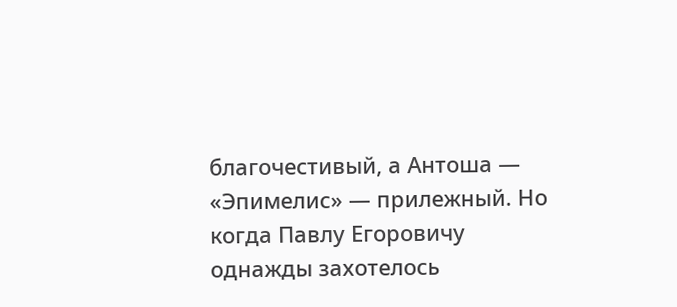благочестивый, а Антоша — «Эпимелис» — прилежный. Но когда Павлу Егоровичу однажды захотелось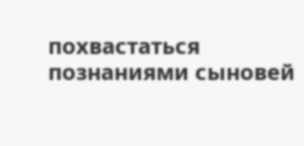похвастаться познаниями сыновей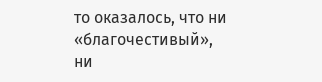то оказалось, что ни «благочестивый», ни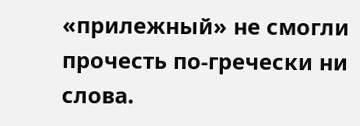«прилежный» не смогли прочесть по-гречески ни слова.